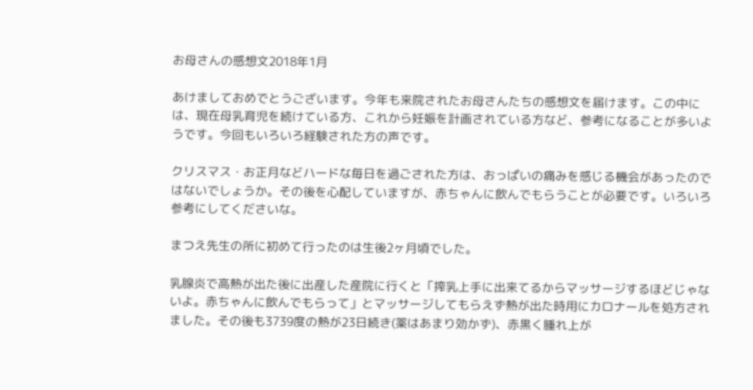お母さんの感想文2018年1月

あけましておめでとうございます。今年も来院されたお母さんたちの感想文を届けます。この中には、現在母乳育児を続けている方、これから妊娠を計画されている方など、参考になることが多いようです。今回もいろいろ経験された方の声です。

クリスマス・お正月などハードな毎日を過ごされた方は、おっぱいの痛みを感じる機会があったのではないでしょうか。その後を心配していますが、赤ちゃんに飲んでもらうことが必要です。いろいろ参考にしてくださいな。

まつえ先生の所に初めて行ったのは生後2ヶ月頃でした。

乳腺炎で高熱が出た後に出産した産院に行くと「搾乳上手に出来てるからマッサージするほどじゃないよ。赤ちゃんに飲んでもらって」とマッサージしてもらえず熱が出た時用にカロナールを処方されました。その後も3739度の熱が23日続き(薬はあまり効かず)、赤黒く腫れ上が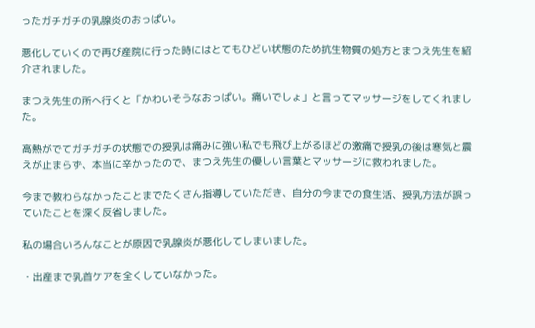ったガチガチの乳腺炎のおっぱい。

悪化していくので再び産院に行った時にはとてもひどい状態のため抗生物質の処方とまつえ先生を紹介されました。

まつえ先生の所へ行くと「かわいそうなおっぱい。痛いでしょ」と言ってマッサージをしてくれました。

高熱がでてガチガチの状態での授乳は痛みに強い私でも飛び上がるほどの激痛で授乳の後は寒気と震えが止まらず、本当に辛かったので、まつえ先生の優しい言葉とマッサージに救われました。

今まで教わらなかったことまでたくさん指導していただき、自分の今までの食生活、授乳方法が誤っていたことを深く反省しました。

私の場合いろんなことが原因で乳腺炎が悪化してしまいました。

・出産まで乳首ケアを全くしていなかった。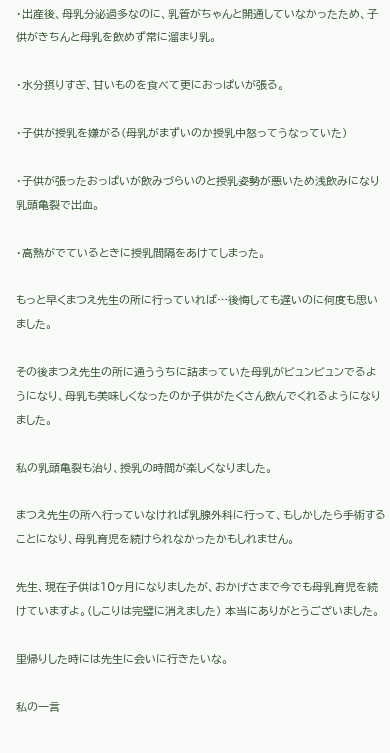・出産後、母乳分泌過多なのに、乳管がちゃんと開通していなかったため、子供がきちんと母乳を飲めず常に溜まり乳。

・水分摂りすぎ、甘いものを食べて更におっぱいが張る。

・子供が授乳を嫌がる(母乳がまずいのか授乳中怒ってうなっていた)

・子供が張ったおっぱいが飲みづらいのと授乳姿勢が悪いため浅飲みになり乳頭亀裂で出血。

・高熱がでているときに授乳間隔をあけてしまった。

もっと早くまつえ先生の所に行っていれば…後悔しても遅いのに何度も思いました。

その後まつえ先生の所に通ううちに詰まっていた母乳がビュンビュンでるようになり、母乳も美味しくなったのか子供がたくさん飲んでくれるようになりました。

私の乳頭亀裂も治り、授乳の時間が楽しくなりました。

まつえ先生の所へ行っていなければ乳腺外科に行って、もしかしたら手術することになり、母乳育児を続けられなかったかもしれません。

先生、現在子供は10ヶ月になりましたが、おかげさまで今でも母乳育児を続けていますよ。(しこりは完璧に消えました) 本当にありがとうございました。

里帰りした時には先生に会いに行きたいな。

私の一言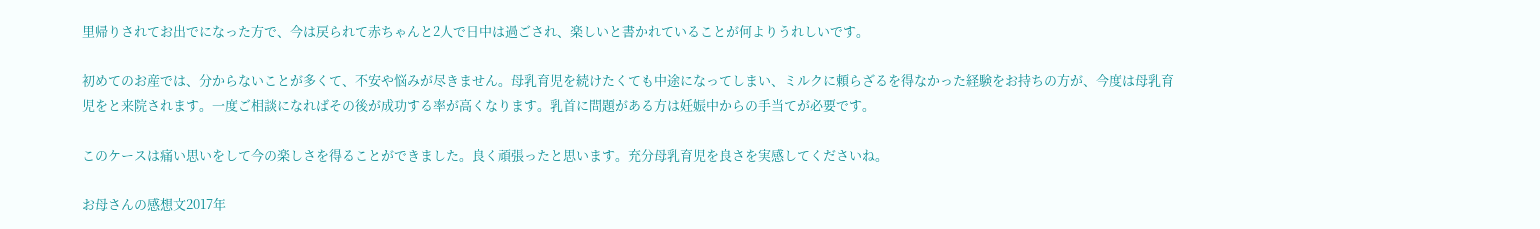里帰りされてお出でになった方で、今は戻られて赤ちゃんと2人で日中は過ごされ、楽しいと書かれていることが何よりうれしいです。

初めてのお産では、分からないことが多くて、不安や悩みが尽きません。母乳育児を続けたくても中途になってしまい、ミルクに頼らざるを得なかった経験をお持ちの方が、今度は母乳育児をと来院されます。一度ご相談になればその後が成功する率が高くなります。乳首に問題がある方は妊娠中からの手当てが必要です。

このケースは痛い思いをして今の楽しさを得ることができました。良く頑張ったと思います。充分母乳育児を良さを実感してくださいね。

お母さんの感想文2017年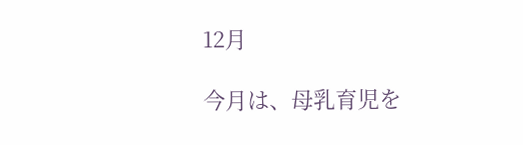12月

今月は、母乳育児を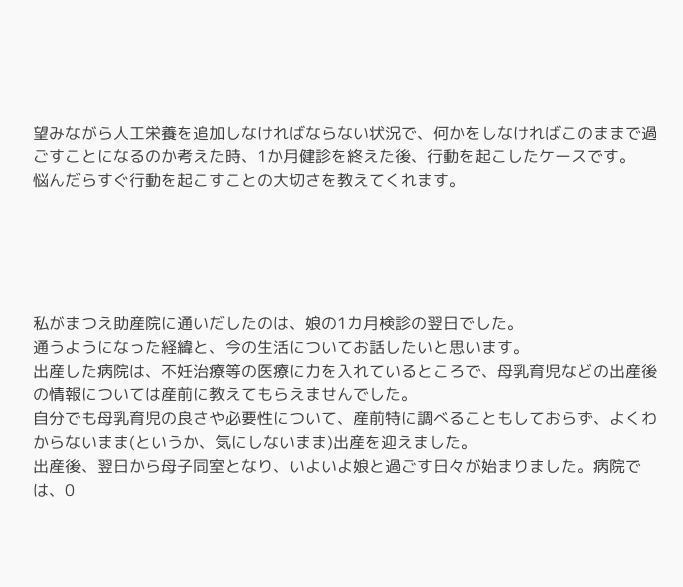望みながら人工栄養を追加しなければならない状況で、何かをしなければこのままで過ごすことになるのか考えた時、1か月健診を終えた後、行動を起こしたケースです。
悩んだらすぐ行動を起こすことの大切さを教えてくれます。





私がまつえ助産院に通いだしたのは、娘の1カ月検診の翌日でした。
通うようになった経緯と、今の生活についてお話したいと思います。
出産した病院は、不妊治療等の医療に力を入れているところで、母乳育児などの出産後の情報については産前に教えてもらえませんでした。
自分でも母乳育児の良さや必要性について、産前特に調べることもしておらず、よくわからないまま(というか、気にしないまま)出産を迎えました。
出産後、翌日から母子同室となり、いよいよ娘と過ごす日々が始まりました。病院では、0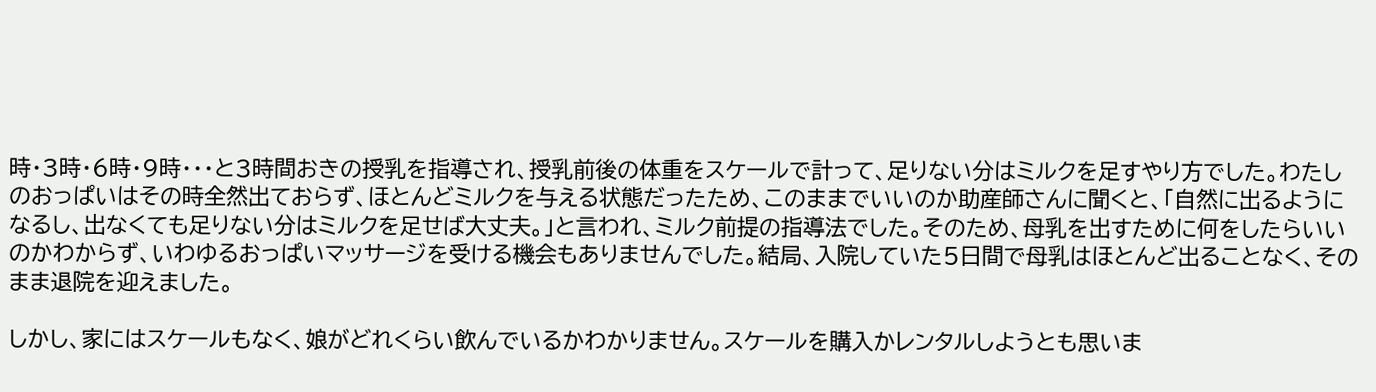時・3時・6時・9時・・・と3時間おきの授乳を指導され、授乳前後の体重をスケールで計って、足りない分はミルクを足すやり方でした。わたしのおっぱいはその時全然出ておらず、ほとんどミルクを与える状態だったため、このままでいいのか助産師さんに聞くと、「自然に出るようになるし、出なくても足りない分はミルクを足せば大丈夫。」と言われ、ミルク前提の指導法でした。そのため、母乳を出すために何をしたらいいのかわからず、いわゆるおっぱいマッサージを受ける機会もありませんでした。結局、入院していた5日間で母乳はほとんど出ることなく、そのまま退院を迎えました。

しかし、家にはスケールもなく、娘がどれくらい飲んでいるかわかりません。スケールを購入かレンタルしようとも思いま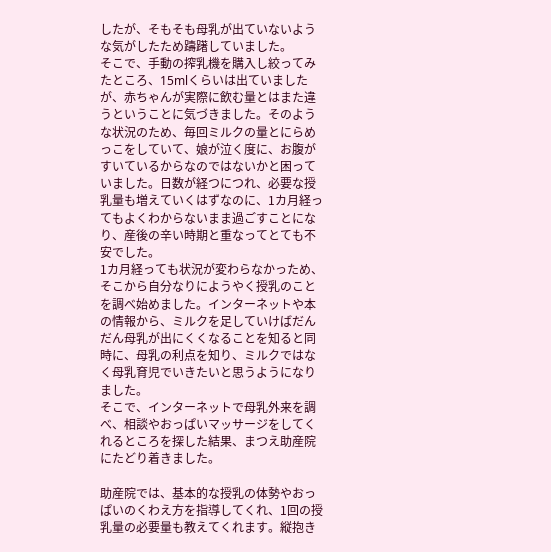したが、そもそも母乳が出ていないような気がしたため躊躇していました。
そこで、手動の搾乳機を購入し絞ってみたところ、15mlくらいは出ていましたが、赤ちゃんが実際に飲む量とはまた違うということに気づきました。そのような状況のため、毎回ミルクの量とにらめっこをしていて、娘が泣く度に、お腹がすいているからなのではないかと困っていました。日数が経つにつれ、必要な授乳量も増えていくはずなのに、1カ月経ってもよくわからないまま過ごすことになり、産後の辛い時期と重なってとても不安でした。
1カ月経っても状況が変わらなかっため、そこから自分なりにようやく授乳のことを調べ始めました。インターネットや本の情報から、ミルクを足していけばだんだん母乳が出にくくなることを知ると同時に、母乳の利点を知り、ミルクではなく母乳育児でいきたいと思うようになりました。
そこで、インターネットで母乳外来を調べ、相談やおっぱいマッサージをしてくれるところを探した結果、まつえ助産院にたどり着きました。

助産院では、基本的な授乳の体勢やおっぱいのくわえ方を指導してくれ、1回の授乳量の必要量も教えてくれます。縦抱き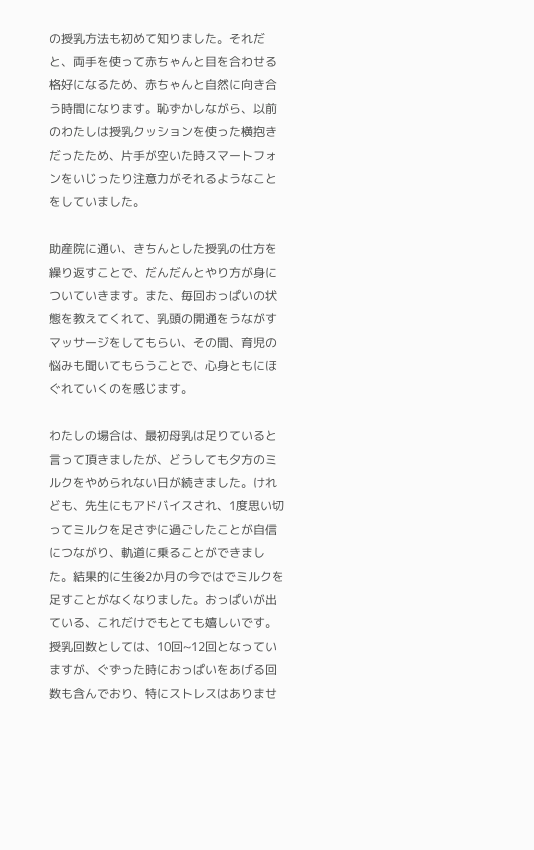の授乳方法も初めて知りました。それだと、両手を使って赤ちゃんと目を合わせる格好になるため、赤ちゃんと自然に向き合う時間になります。恥ずかしながら、以前のわたしは授乳クッションを使った横抱きだったため、片手が空いた時スマートフォンをいじったり注意力がそれるようなことをしていました。

助産院に通い、きちんとした授乳の仕方を繰り返すことで、だんだんとやり方が身についていきます。また、毎回おっぱいの状態を教えてくれて、乳頭の開通をうながすマッサージをしてもらい、その間、育児の悩みも聞いてもらうことで、心身ともにほぐれていくのを感じます。

わたしの場合は、最初母乳は足りていると言って頂きましたが、どうしても夕方のミルクをやめられない日が続きました。けれども、先生にもアドバイスされ、1度思い切ってミルクを足さずに過ごしたことが自信につながり、軌道に乗ることができました。結果的に生後2か月の今ではでミルクを足すことがなくなりました。おっぱいが出ている、これだけでもとても嬉しいです。授乳回数としては、10回~12回となっていますが、ぐずった時におっぱいをあげる回数も含んでおり、特にストレスはありませ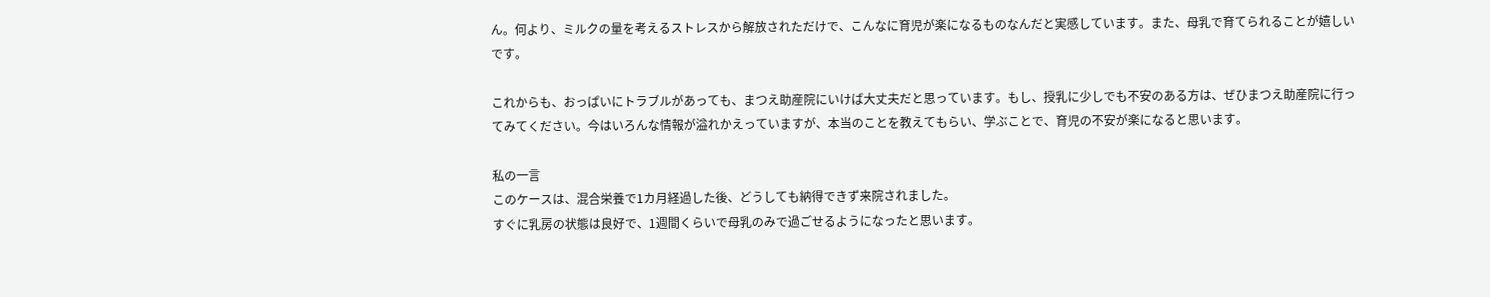ん。何より、ミルクの量を考えるストレスから解放されただけで、こんなに育児が楽になるものなんだと実感しています。また、母乳で育てられることが嬉しいです。

これからも、おっぱいにトラブルがあっても、まつえ助産院にいけば大丈夫だと思っています。もし、授乳に少しでも不安のある方は、ぜひまつえ助産院に行ってみてください。今はいろんな情報が溢れかえっていますが、本当のことを教えてもらい、学ぶことで、育児の不安が楽になると思います。

私の一言
このケースは、混合栄養で1カ月経過した後、どうしても納得できず来院されました。
すぐに乳房の状態は良好で、1週間くらいで母乳のみで過ごせるようになったと思います。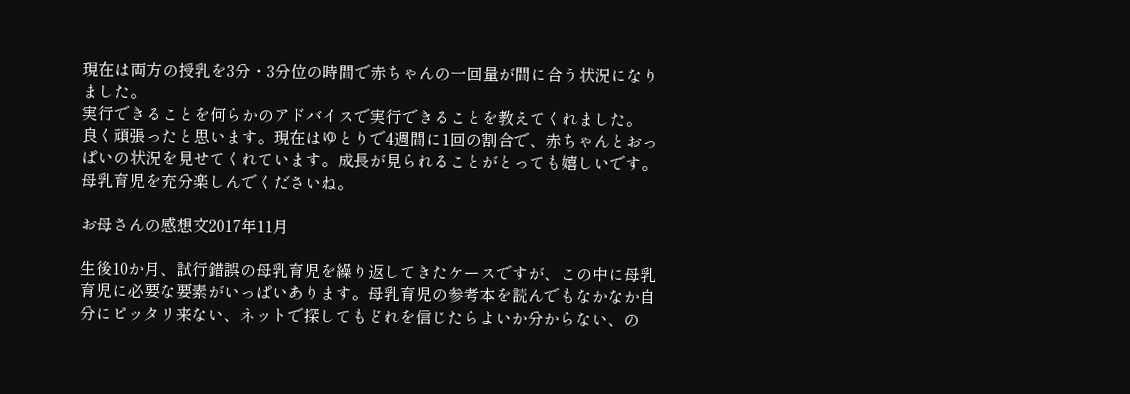現在は両方の授乳を3分・3分位の時間で赤ちゃんの一回量が間に合う状況になりました。
実行できることを何らかのアドバイスで実行できることを教えてくれました。
良く頑張ったと思います。現在はゆとりで4週間に1回の割合で、赤ちゃんとおっぱいの状況を見せてくれています。成長が見られることがとっても嬉しいです。
母乳育児を充分楽しんでくださいね。

お母さんの感想文2017年11月

生後10か月、試行錯誤の母乳育児を繰り返してきたケースですが、この中に母乳育児に必要な要素がいっぱいあります。母乳育児の参考本を読んでもなかなか自分にピッタリ来ない、ネットで探してもどれを信じたらよいか分からない、の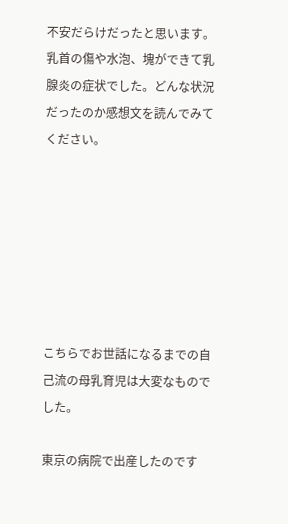不安だらけだったと思います。乳首の傷や水泡、塊ができて乳腺炎の症状でした。どんな状況だったのか感想文を読んでみてください。







こちらでお世話になるまでの自己流の母乳育児は大変なものでした。

東京の病院で出産したのです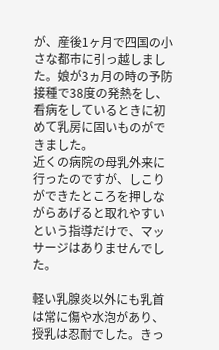が、産後1ヶ月で四国の小さな都市に引っ越しました。娘が3ヵ月の時の予防接種で38度の発熱をし、看病をしているときに初めて乳房に固いものができました。
近くの病院の母乳外来に行ったのですが、しこりができたところを押しながらあげると取れやすいという指導だけで、マッサージはありませんでした。

軽い乳腺炎以外にも乳首は常に傷や水泡があり、授乳は忍耐でした。きっ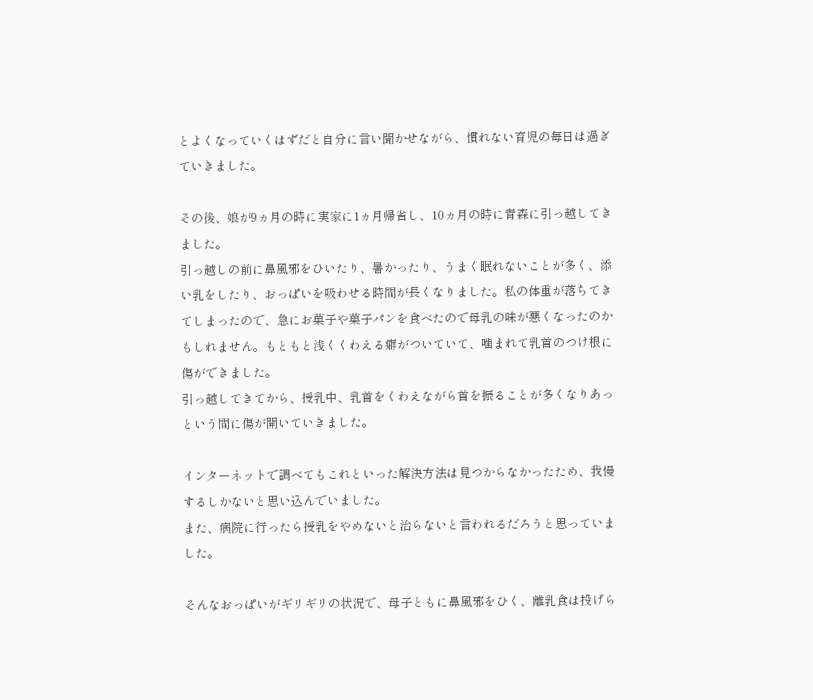とよくなっていくはずだと自分に言い聞かせながら、慣れない育児の毎日は過ぎていきました。

その後、娘が9ヵ月の時に実家に1ヵ月帰省し、10ヵ月の時に青森に引っ越してきました。
引っ越しの前に鼻風邪をひいたり、暑かったり、うまく眠れないことが多く、添い乳をしたり、おっぱいを吸わせる時間が長くなりました。私の体重が落ちてきてしまったので、急にお菓子や菓子パンを食べたので母乳の味が悪くなったのかもしれません。もともと浅くくわえる癖がついていて、噛まれて乳首のつけ根に傷ができました。
引っ越してきてから、授乳中、乳首をくわえながら首を振ることが多くなりあっという間に傷が開いていきました。

インターネットで調べてもこれといった解決方法は見つからなかったため、我慢するしかないと思い込んでいました。
また、病院に行ったら授乳をやめないと治らないと言われるだろうと思っていました。

そんなおっぱいがギリギリの状況で、母子ともに鼻風邪をひく、離乳食は投げら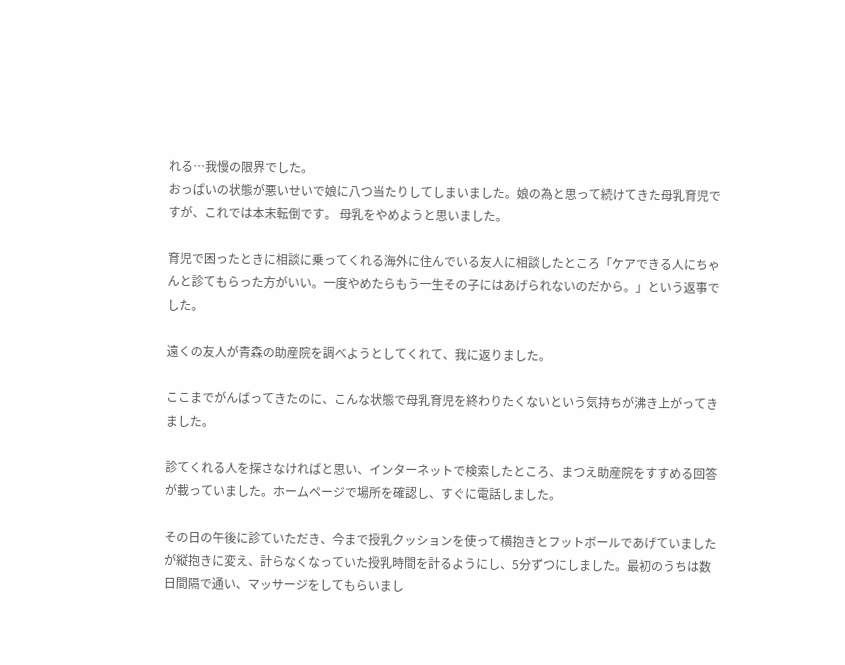れる…我慢の限界でした。
おっぱいの状態が悪いせいで娘に八つ当たりしてしまいました。娘の為と思って続けてきた母乳育児ですが、これでは本末転倒です。 母乳をやめようと思いました。

育児で困ったときに相談に乗ってくれる海外に住んでいる友人に相談したところ「ケアできる人にちゃんと診てもらった方がいい。一度やめたらもう一生その子にはあげられないのだから。」という返事でした。

遠くの友人が青森の助産院を調べようとしてくれて、我に返りました。

ここまでがんばってきたのに、こんな状態で母乳育児を終わりたくないという気持ちが沸き上がってきました。

診てくれる人を探さなければと思い、インターネットで検索したところ、まつえ助産院をすすめる回答が載っていました。ホームページで場所を確認し、すぐに電話しました。

その日の午後に診ていただき、今まで授乳クッションを使って横抱きとフットボールであげていましたが縦抱きに変え、計らなくなっていた授乳時間を計るようにし、5分ずつにしました。最初のうちは数日間隔で通い、マッサージをしてもらいまし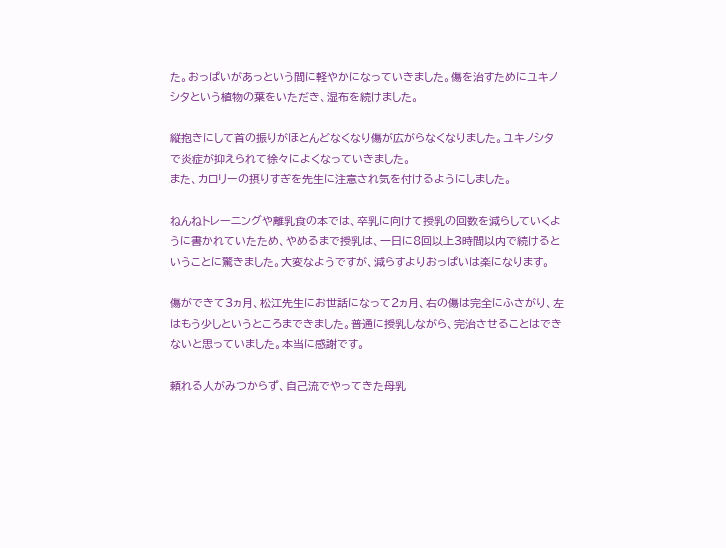た。おっぱいがあっという間に軽やかになっていきました。傷を治すためにユキノシタという植物の葉をいただき、湿布を続けました。

縦抱きにして首の振りがほとんどなくなり傷が広がらなくなりました。ユキノシタで炎症が抑えられて徐々によくなっていきました。
また、カロリーの摂りすぎを先生に注意され気を付けるようにしました。

ねんねトレーニングや離乳食の本では、卒乳に向けて授乳の回数を減らしていくように書かれていたため、やめるまで授乳は、一日に8回以上3時間以内で続けるということに驚きました。大変なようですが、減らすよりおっぱいは楽になります。

傷ができて3ヵ月、松江先生にお世話になって2ヵ月、右の傷は完全にふさがり、左はもう少しというところまできました。普通に授乳しながら、完治させることはできないと思っていました。本当に感謝です。

頼れる人がみつからず、自己流でやってきた母乳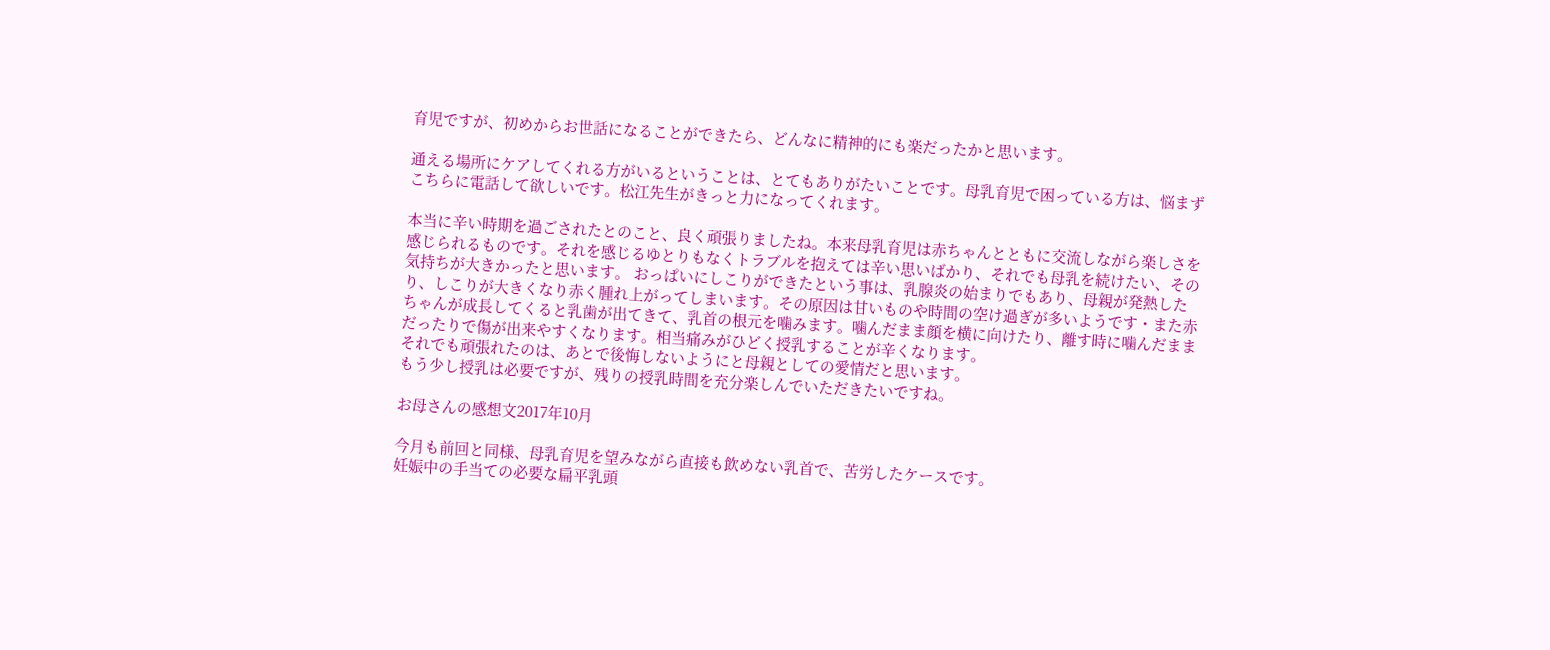育児ですが、初めからお世話になることができたら、どんなに精神的にも楽だったかと思います。

通える場所にケアしてくれる方がいるということは、とてもありがたいことです。母乳育児で困っている方は、悩まずこちらに電話して欲しいです。松江先生がきっと力になってくれます。

本当に辛い時期を過ごされたとのこと、良く頑張りましたね。本来母乳育児は赤ちゃんとともに交流しながら楽しさを感じられるものです。それを感じるゆとりもなくトラブルを抱えては辛い思いばかり、それでも母乳を続けたい、その気持ちが大きかったと思います。 おっぱいにしこりができたという事は、乳腺炎の始まりでもあり、母親が発熱したり、しこりが大きくなり赤く腫れ上がってしまいます。その原因は甘いものや時間の空け過ぎが多いようです・また赤ちゃんが成長してくると乳歯が出てきて、乳首の根元を噛みます。噛んだまま顔を横に向けたり、離す時に噛んだままだったりで傷が出来やすくなります。相当痛みがひどく授乳することが辛くなります。
それでも頑張れたのは、あとで後悔しないようにと母親としての愛情だと思います。
もう少し授乳は必要ですが、残りの授乳時間を充分楽しんでいただきたいですね。

お母さんの感想文2017年10月

今月も前回と同様、母乳育児を望みながら直接も飲めない乳首で、苦労したケースです。
妊娠中の手当ての必要な扁平乳頭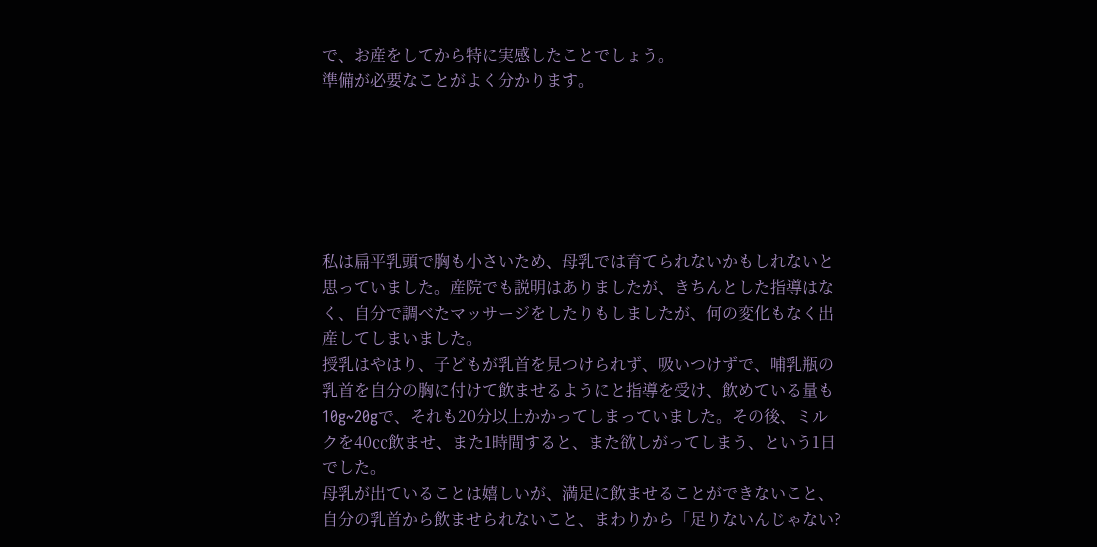で、お産をしてから特に実感したことでしょう。
準備が必要なことがよく分かります。






私は扁平乳頭で胸も小さいため、母乳では育てられないかもしれないと思っていました。産院でも説明はありましたが、きちんとした指導はなく、自分で調べたマッサージをしたりもしましたが、何の変化もなく出産してしまいました。
授乳はやはり、子どもが乳首を見つけられず、吸いつけずで、哺乳瓶の乳首を自分の胸に付けて飲ませるようにと指導を受け、飲めている量も10g~20gで、それも20分以上かかってしまっていました。その後、ミルクを40㏄飲ませ、また1時間すると、また欲しがってしまう、という1日でした。
母乳が出ていることは嬉しいが、満足に飲ませることができないこと、自分の乳首から飲ませられないこと、まわりから「足りないんじゃない?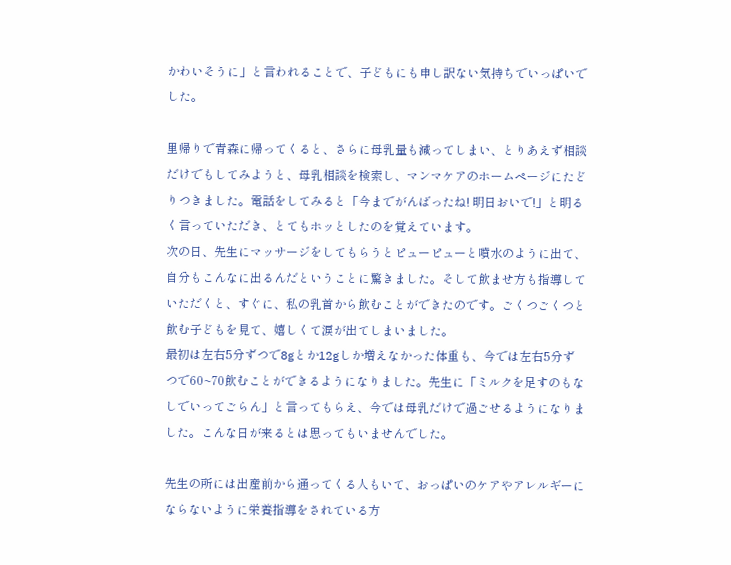かわいそうに」と言われることで、子どもにも申し訳ない気持ちでいっぱいでした。

里帰りで青森に帰ってくると、さらに母乳量も減ってしまい、とりあえず相談だけでもしてみようと、母乳相談を検索し、マンマケアのホームページにたどりつきました。電話をしてみると「今までがんばったね! 明日おいで!」と明るく言っていただき、とてもホッとしたのを覚えています。
次の日、先生にマッサージをしてもらうとピューピューと噴水のように出て、自分もこんなに出るんだということに驚きました。そして飲ませ方も指導していただくと、すぐに、私の乳首から飲むことができたのです。ごくつごくつと飲む子どもを見て、嬉しくて涙が出てしまいました。
最初は左右5分ずつで8gとか12gしか増えなかった体重も、今では左右5分ずつで60~70飲むことができるようになりました。先生に「ミルクを足すのもなしでいってごらん」と言ってもらえ、今では母乳だけで過ごせるようになりました。こんな日が来るとは思ってもいませんでした。

先生の所には出産前から通ってくる人もいて、おっぱいのケアやアレルギーにならないように栄養指導をされている方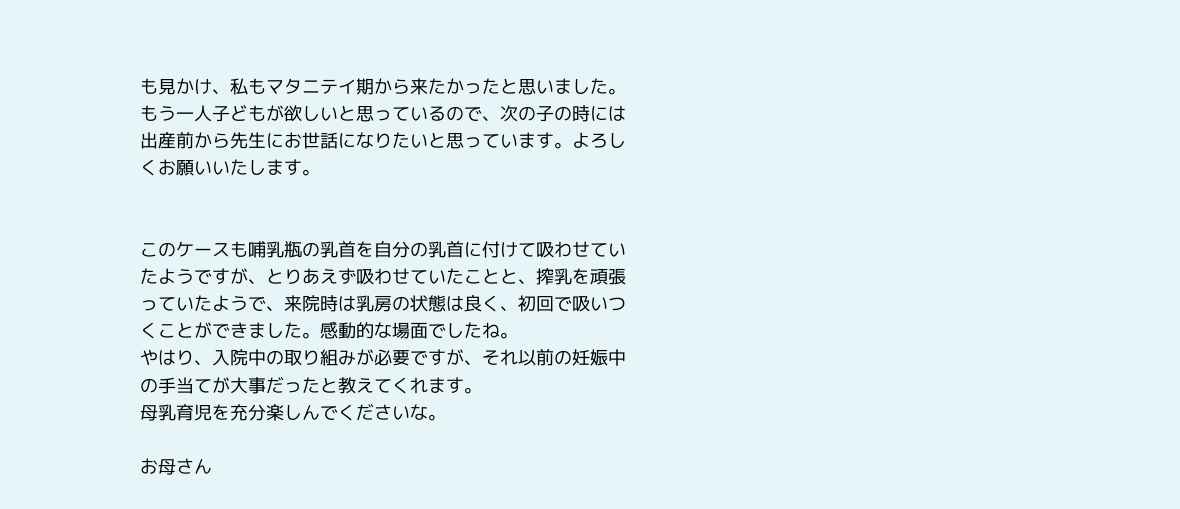も見かけ、私もマタニテイ期から来たかったと思いました。
もう一人子どもが欲しいと思っているので、次の子の時には出産前から先生にお世話になりたいと思っています。よろしくお願いいたします。


このケースも哺乳瓶の乳首を自分の乳首に付けて吸わせていたようですが、とりあえず吸わせていたことと、搾乳を頑張っていたようで、来院時は乳房の状態は良く、初回で吸いつくことができました。感動的な場面でしたね。
やはり、入院中の取り組みが必要ですが、それ以前の妊娠中の手当てが大事だったと教えてくれます。
母乳育児を充分楽しんでくださいな。

お母さん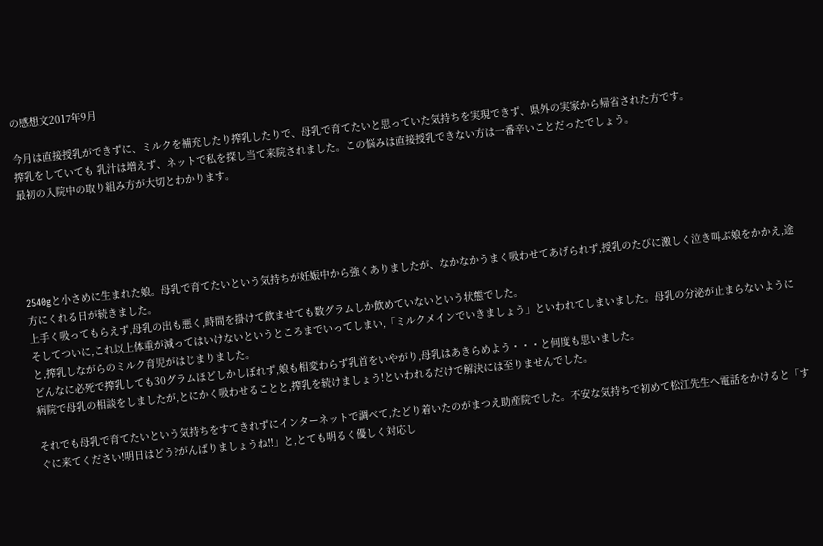の感想文2017年9月

今月は直接授乳ができずに、ミルクを補充したり搾乳したりで、母乳で育てたいと思っていた気持ちを実現できず、県外の実家から帰省された方です。
搾乳をしていても 乳汁は増えず、ネットで私を探し当て来院されました。この悩みは直接授乳できない方は一番辛いことだったでしょう。
最初の入院中の取り組み方が大切とわかります。





2540gと小さめに生まれた娘。母乳で育てたいという気持ちが妊娠中から強くありましたが、なかなかうまく吸わせてあげられず,授乳のたびに激しく泣き叫ぶ娘をかかえ,途方にくれる日が続きました。
上手く吸ってもらえず,母乳の出も悪く,時間を掛けて飲ませても数グラムしか飲めていないという状態でした。
そしてついに,これ以上体重が減ってはいけないというところまでいってしまい,「ミルクメインでいきましょう」といわれてしまいました。母乳の分泌が止まらないようにと,搾乳しながらのミルク育児がはじまりました。
どんなに必死で搾乳しても30グラムほどしかしぼれず,娘も相変わらず乳首をいやがり,母乳はあきらめよう・・・と何度も思いました。
病院で母乳の相談をしましたが,とにかく吸わせることと,搾乳を続けましょう!といわれるだけで解決には至りませんでした。

それでも母乳で育てたいという気持ちをすてきれずにインターネットで調べて,たどり着いたのがまつえ助産院でした。不安な気持ちで初めて松江先生へ電話をかけると「すぐに来てください!明日はどう?がんばりましょうね!!」と,とても明るく優しく対応し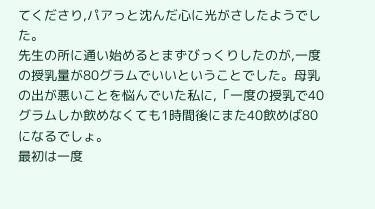てくださり,パアっと沈んだ心に光がさしたようでした。
先生の所に通い始めるとまずびっくりしたのが,一度の授乳量が80グラムでいいということでした。母乳の出が悪いことを悩んでいた私に,「一度の授乳で40グラムしか飲めなくても1時間後にまた40飲めば80になるでしょ。
最初は一度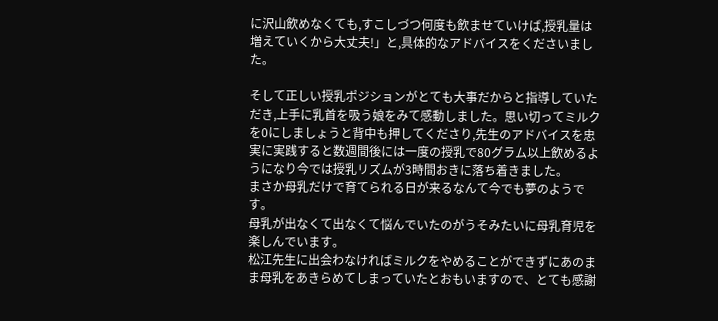に沢山飲めなくても,すこしづつ何度も飲ませていけば,授乳量は増えていくから大丈夫!」と,具体的なアドバイスをくださいました。

そして正しい授乳ポジションがとても大事だからと指導していただき,上手に乳首を吸う娘をみて感動しました。思い切ってミルクを0にしましょうと背中も押してくださり,先生のアドバイスを忠実に実践すると数週間後には一度の授乳で80グラム以上飲めるようになり今では授乳リズムが3時間おきに落ち着きました。
まさか母乳だけで育てられる日が来るなんて今でも夢のようです。
母乳が出なくて出なくて悩んでいたのがうそみたいに母乳育児を楽しんでいます。
松江先生に出会わなければミルクをやめることができずにあのまま母乳をあきらめてしまっていたとおもいますので、とても感謝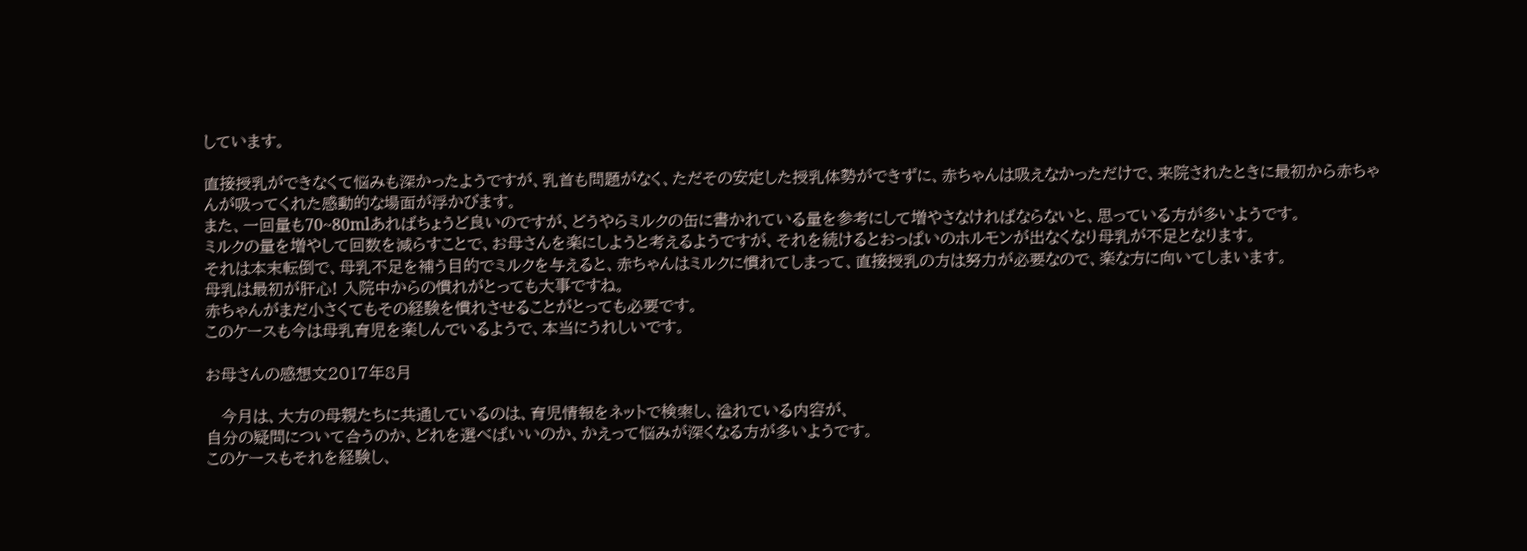しています。

直接授乳ができなくて悩みも深かったようですが、乳首も問題がなく、ただその安定した授乳体勢ができずに、赤ちゃんは吸えなかっただけで、来院されたときに最初から赤ちゃんが吸ってくれた感動的な場面が浮かびます。
また、一回量も70~80mlあればちょうど良いのですが、どうやらミルクの缶に書かれている量を参考にして増やさなければならないと、思っている方が多いようです。
ミルクの量を増やして回数を減らすことで、お母さんを楽にしようと考えるようですが、それを続けるとおっぱいのホルモンが出なくなり母乳が不足となります。
それは本末転倒で、母乳不足を補う目的でミルクを与えると、赤ちゃんはミルクに慣れてしまって、直接授乳の方は努力が必要なので、楽な方に向いてしまいます。
母乳は最初が肝心! 入院中からの慣れがとっても大事ですね。
赤ちゃんがまだ小さくてもその経験を慣れさせることがとっても必要です。
このケースも今は母乳育児を楽しんでいるようで、本当にうれしいです。

お母さんの感想文2017年8月

   今月は、大方の母親たちに共通しているのは、育児情報をネットで検索し、溢れている内容が、
自分の疑問について合うのか、どれを選べばいいのか、かえって悩みが深くなる方が多いようです。
このケースもそれを経験し、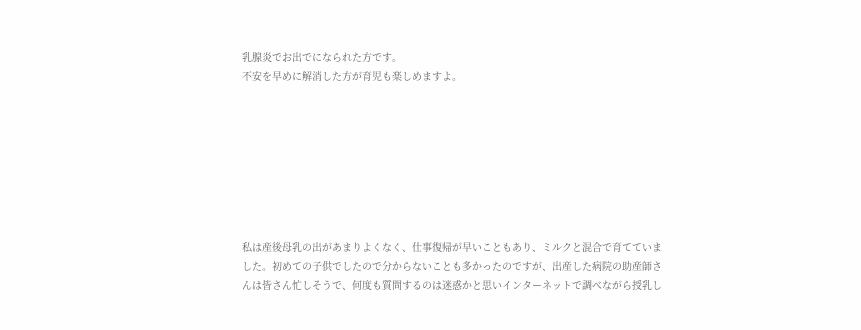乳腺炎でお出でになられた方です。
不安を早めに解消した方が育児も楽しめますよ。








私は産後母乳の出があまりよくなく、仕事復帰が早いこともあり、ミルクと混合で育てていました。初めての子供でしたので分からないことも多かったのですが、出産した病院の助産師さんは皆さん忙しそうで、何度も質問するのは迷惑かと思いインターネットで調べながら授乳し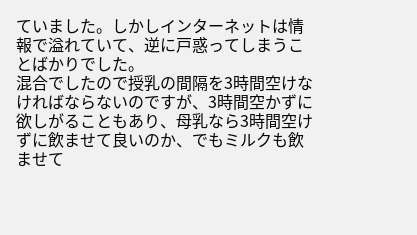ていました。しかしインターネットは情報で溢れていて、逆に戸惑ってしまうことばかりでした。
混合でしたので授乳の間隔を3時間空けなければならないのですが、3時間空かずに欲しがることもあり、母乳なら3時間空けずに飲ませて良いのか、でもミルクも飲ませて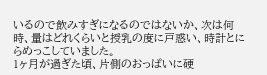いるので飲みすぎになるのではないか、次は何時、量はどれくらいと授乳の度に戸惑い、時計とにらめっこしていました。
1ヶ月が過ぎた頃、片側のおっぱいに硬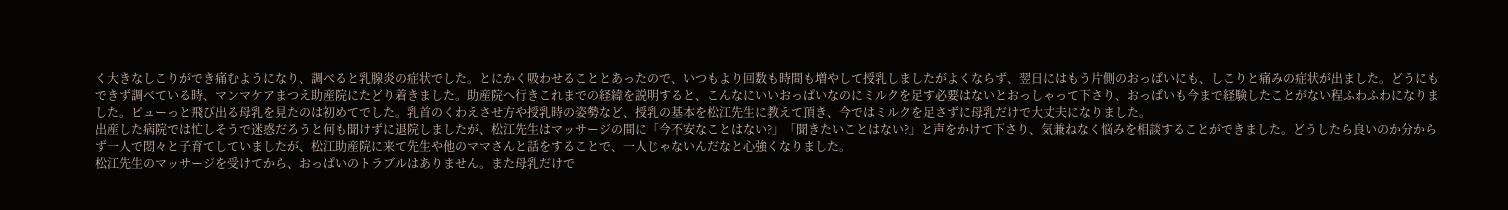く大きなしこりができ痛むようになり、調べると乳腺炎の症状でした。とにかく吸わせることとあったので、いつもより回数も時間も増やして授乳しましたがよくならず、翌日にはもう片側のおっぱいにも、しこりと痛みの症状が出ました。どうにもできず調べている時、マンマケアまつえ助産院にたどり着きました。助産院へ行きこれまでの経緯を説明すると、こんなにいいおっぱいなのにミルクを足す必要はないとおっしゃって下さり、おっぱいも今まで経験したことがない程ふわふわになりました。ピューっと飛び出る母乳を見たのは初めてでした。乳首のくわえさせ方や授乳時の姿勢など、授乳の基本を松江先生に教えて頂き、今ではミルクを足さずに母乳だけで大丈夫になりました。
出産した病院では忙しそうで迷惑だろうと何も聞けずに退院しましたが、松江先生はマッサージの間に「今不安なことはない?」「聞きたいことはない?」と声をかけて下さり、気兼ねなく悩みを相談することができました。どうしたら良いのか分からず一人で悶々と子育てしていましたが、松江助産院に来て先生や他のママさんと話をすることで、一人じゃないんだなと心強くなりました。
松江先生のマッサージを受けてから、おっぱいのトラブルはありません。また母乳だけで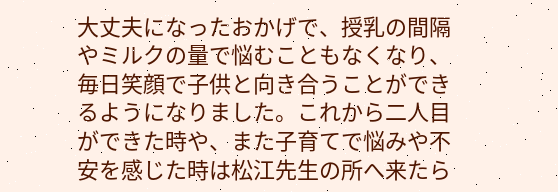大丈夫になったおかげで、授乳の間隔やミルクの量で悩むこともなくなり、毎日笑顔で子供と向き合うことができるようになりました。これから二人目ができた時や、また子育てで悩みや不安を感じた時は松江先生の所へ来たら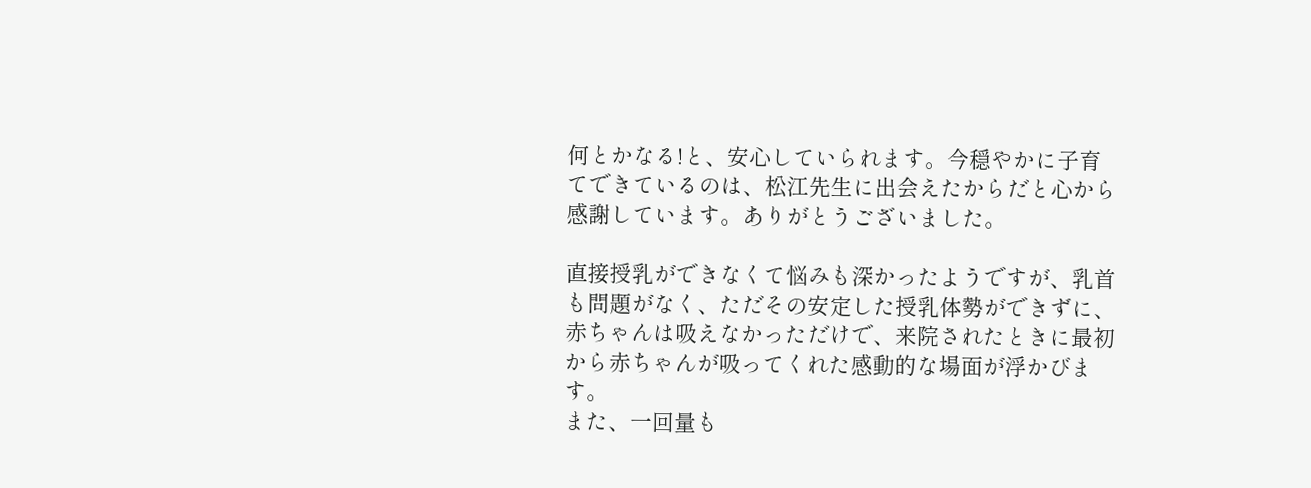何とかなる!と、安心していられます。今穏やかに子育てできているのは、松江先生に出会えたからだと心から感謝しています。ありがとうございました。

直接授乳ができなくて悩みも深かったようですが、乳首も問題がなく、ただその安定した授乳体勢ができずに、赤ちゃんは吸えなかっただけで、来院されたときに最初から赤ちゃんが吸ってくれた感動的な場面が浮かびます。
また、一回量も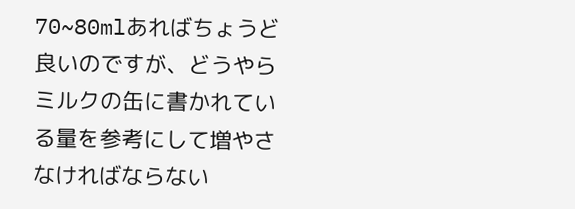70~80mlあればちょうど良いのですが、どうやらミルクの缶に書かれている量を参考にして増やさなければならない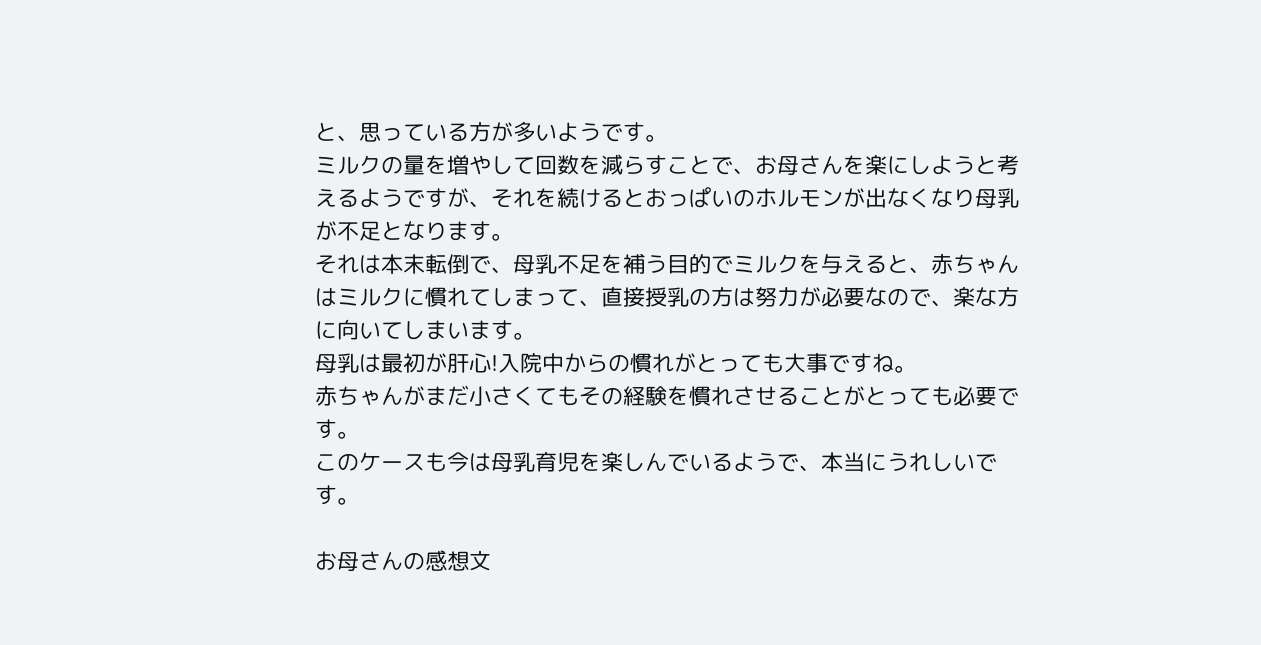と、思っている方が多いようです。
ミルクの量を増やして回数を減らすことで、お母さんを楽にしようと考えるようですが、それを続けるとおっぱいのホルモンが出なくなり母乳が不足となります。
それは本末転倒で、母乳不足を補う目的でミルクを与えると、赤ちゃんはミルクに慣れてしまって、直接授乳の方は努力が必要なので、楽な方に向いてしまいます。
母乳は最初が肝心!入院中からの慣れがとっても大事ですね。
赤ちゃんがまだ小さくてもその経験を慣れさせることがとっても必要です。
このケースも今は母乳育児を楽しんでいるようで、本当にうれしいです。

お母さんの感想文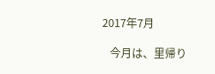2017年7月

    今月は、里帰り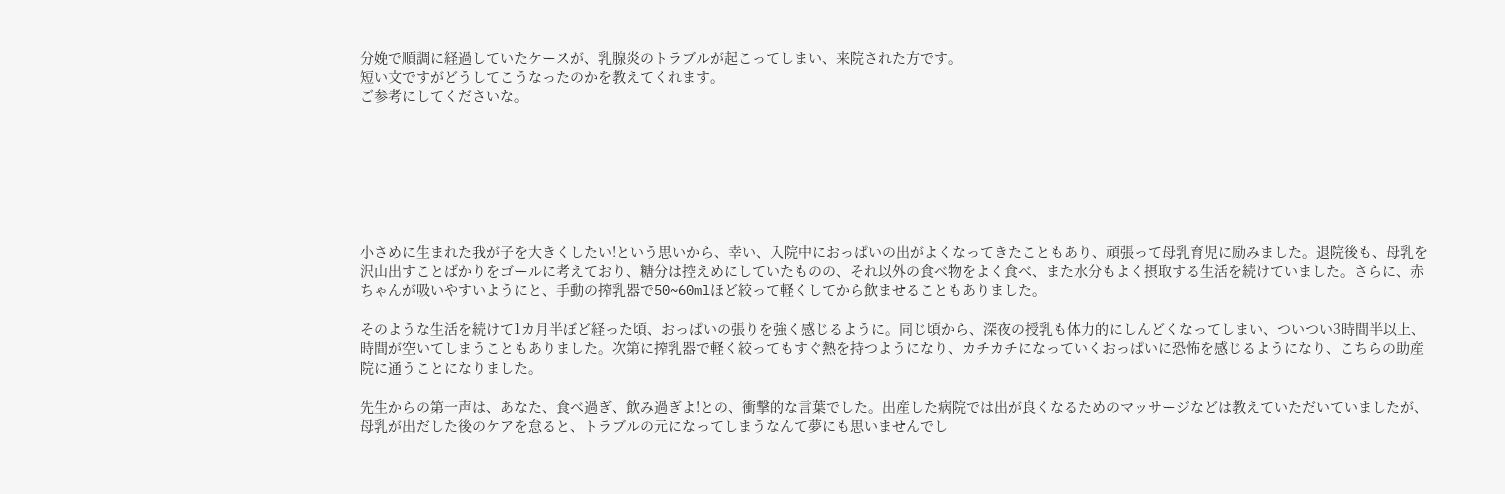分娩で順調に経過していたケースが、乳腺炎のトラブルが起こってしまい、来院された方です。
短い文ですがどうしてこうなったのかを教えてくれます。
ご参考にしてくださいな。







小さめに生まれた我が子を大きくしたい!という思いから、幸い、入院中におっぱいの出がよくなってきたこともあり、頑張って母乳育児に励みました。退院後も、母乳を沢山出すことばかりをゴールに考えており、糖分は控えめにしていたものの、それ以外の食べ物をよく食べ、また水分もよく摂取する生活を続けていました。さらに、赤ちゃんが吸いやすいようにと、手動の搾乳器で50~60mlほど絞って軽くしてから飲ませることもありました。

そのような生活を続けて1カ月半ぼど経った頃、おっぱいの張りを強く感じるように。同じ頃から、深夜の授乳も体力的にしんどくなってしまい、ついつい3時間半以上、時間が空いてしまうこともありました。次第に搾乳器で軽く絞ってもすぐ熱を持つようになり、カチカチになっていくおっぱいに恐怖を感じるようになり、こちらの助産院に通うことになりました。

先生からの第一声は、あなた、食べ過ぎ、飲み過ぎよ!との、衝撃的な言葉でした。出産した病院では出が良くなるためのマッサージなどは教えていただいていましたが、母乳が出だした後のケアを怠ると、トラブルの元になってしまうなんて夢にも思いませんでし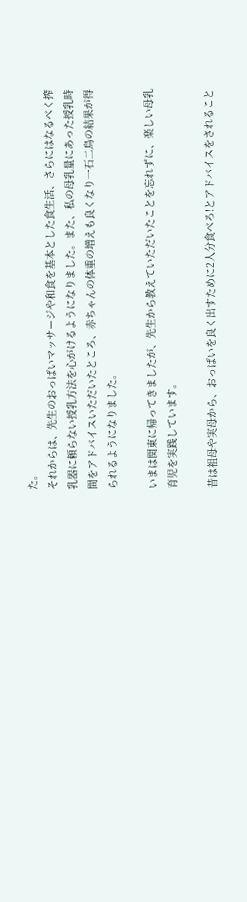た。
それからは、先生のおっぱいマッサージや和食を基本とした食生活、さらにはなるべく搾乳器に頼らない授乳方法を心がけるようになりました。また、私の母乳量にあった授乳時間をアドバイスいただいたところ、赤ちゃんの体重の増えも良くなり一石二鳥の結果が得られるようになりました。

いまは関東に帰ってきましたが、先生から教えていただいたことを忘れずに、楽しい母乳育児を実践しています。

昔は祖母や実母から、おっぱいを良く出すために2人分食べろ!とアドバイスをされること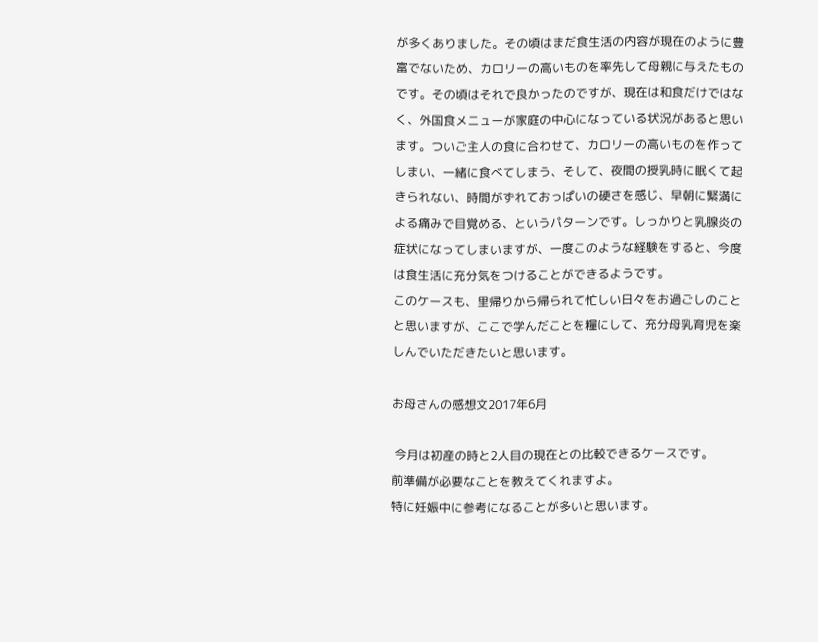が多くありました。その頃はまだ食生活の内容が現在のように豊富でないため、カロリーの高いものを率先して母親に与えたものです。その頃はそれで良かったのですが、現在は和食だけではなく、外国食メニューが家庭の中心になっている状況があると思います。ついご主人の食に合わせて、カロリーの高いものを作ってしまい、一緒に食べてしまう、そして、夜間の授乳時に眠くて起きられない、時間がずれておっぱいの硬さを感じ、早朝に緊満による痛みで目覚める、というパターンです。しっかりと乳腺炎の症状になってしまいますが、一度このような経験をすると、今度は食生活に充分気をつけることができるようです。
このケースも、里帰りから帰られて忙しい日々をお過ごしのことと思いますが、ここで学んだことを糧にして、充分母乳育児を楽しんでいただきたいと思います。

お母さんの感想文2017年6月

 今月は初産の時と2人目の現在との比較できるケースです。
前準備が必要なことを教えてくれますよ。
特に妊娠中に参考になることが多いと思います。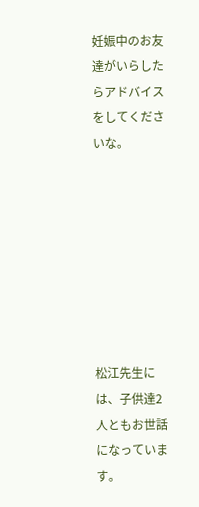妊娠中のお友達がいらしたらアドバイスをしてくださいな。








松江先生には、子供達2人ともお世話になっています。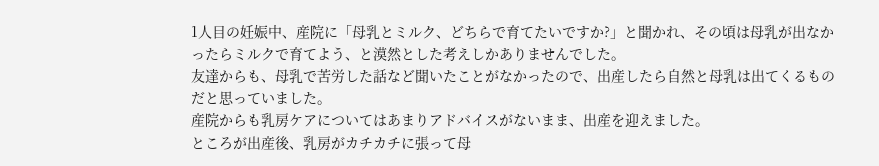1人目の妊娠中、産院に「母乳とミルク、どちらで育てたいですか?」と聞かれ、その頃は母乳が出なかったらミルクで育てよう、と漠然とした考えしかありませんでした。
友達からも、母乳で苦労した話など聞いたことがなかったので、出産したら自然と母乳は出てくるものだと思っていました。
産院からも乳房ケアについてはあまりアドバイスがないまま、出産を迎えました。
ところが出産後、乳房がカチカチに張って母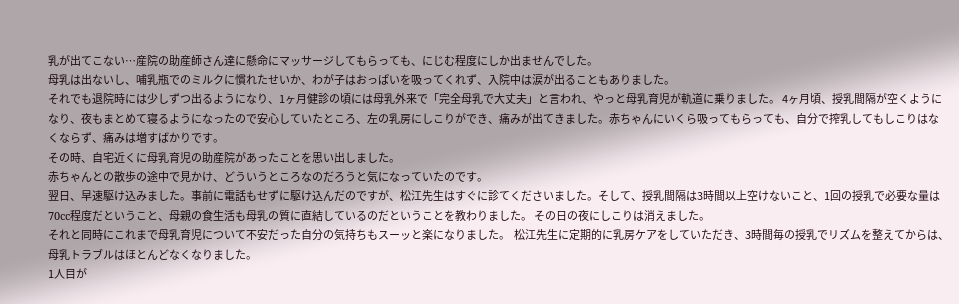乳が出てこない…産院の助産師さん達に懸命にマッサージしてもらっても、にじむ程度にしか出ませんでした。
母乳は出ないし、哺乳瓶でのミルクに慣れたせいか、わが子はおっぱいを吸ってくれず、入院中は涙が出ることもありました。
それでも退院時には少しずつ出るようになり、1ヶ月健診の頃には母乳外来で「完全母乳で大丈夫」と言われ、やっと母乳育児が軌道に乗りました。 4ヶ月頃、授乳間隔が空くようになり、夜もまとめて寝るようになったので安心していたところ、左の乳房にしこりができ、痛みが出てきました。赤ちゃんにいくら吸ってもらっても、自分で搾乳してもしこりはなくならず、痛みは増すばかりです。
その時、自宅近くに母乳育児の助産院があったことを思い出しました。
赤ちゃんとの散歩の途中で見かけ、どういうところなのだろうと気になっていたのです。
翌日、早速駆け込みました。事前に電話もせずに駆け込んだのですが、松江先生はすぐに診てくださいました。そして、授乳間隔は3時間以上空けないこと、1回の授乳で必要な量は70cc程度だということ、母親の食生活も母乳の質に直結しているのだということを教わりました。 その日の夜にしこりは消えました。
それと同時にこれまで母乳育児について不安だった自分の気持ちもスーッと楽になりました。  松江先生に定期的に乳房ケアをしていただき、3時間毎の授乳でリズムを整えてからは、母乳トラブルはほとんどなくなりました。
1人目が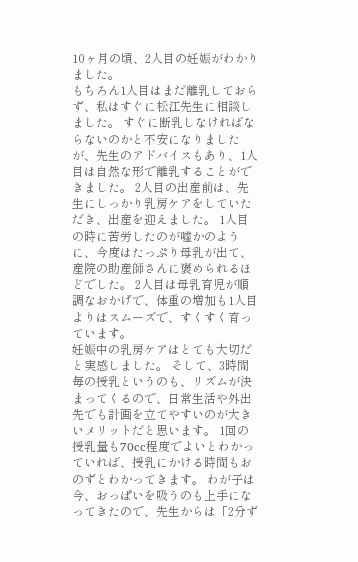10ヶ月の頃、2人目の妊娠がわかりました。
もちろん1人目はまだ離乳しておらず、私はすぐに松江先生に相談しました。 すぐに断乳しなければならないのかと不安になりましたが、先生のアドバイスもあり、1人目は自然な形で離乳することができました。 2人目の出産前は、先生にしっかり乳房ケアをしていただき、出産を迎えました。 1人目の時に苦労したのが嘘かのように、今度はたっぷり母乳が出て、産院の助産師さんに褒められるほどでした。 2人目は母乳育児が順調なおかげで、体重の増加も1人目よりはスムーズで、すくすく育っています。
妊娠中の乳房ケアはとても大切だと実感しました。 そして、3時間毎の授乳というのも、リズムが決まってくるので、日常生活や外出先でも計画を立てやすいのが大きいメリットだと思います。 1回の授乳量も70cc程度でよいとわかっていれば、授乳にかける時間もおのずとわかってきます。 わが子は今、おっぱいを吸うのも上手になってきたので、先生からは「2分ず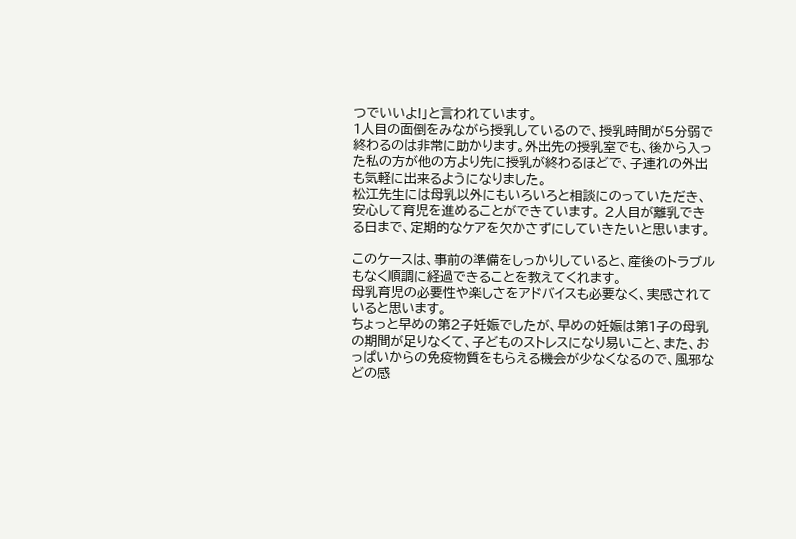つでいいよ!」と言われています。
1人目の面倒をみながら授乳しているので、授乳時間が5分弱で終わるのは非常に助かります。外出先の授乳室でも、後から入った私の方が他の方より先に授乳が終わるほどで、子連れの外出も気軽に出来るようになりました。
松江先生には母乳以外にもいろいろと相談にのっていただき、安心して育児を進めることができています。 2人目が離乳できる日まで、定期的なケアを欠かさずにしていきたいと思います。

このケースは、事前の準備をしっかりしていると、産後のトラブルもなく順調に経過できることを教えてくれます。
母乳育児の必要性や楽しさをアドバイスも必要なく、実感されていると思います。
ちょっと早めの第2子妊娠でしたが、早めの妊娠は第1子の母乳の期間が足りなくて、子どものストレスになり易いこと、また、おっぱいからの免疫物質をもらえる機会が少なくなるので、風邪などの感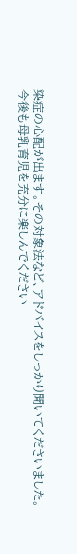染症の心配が出ます。その対象法など、アドバイスをしっかり聞いてくださいました。
今後も母乳育児を充分に楽しんでください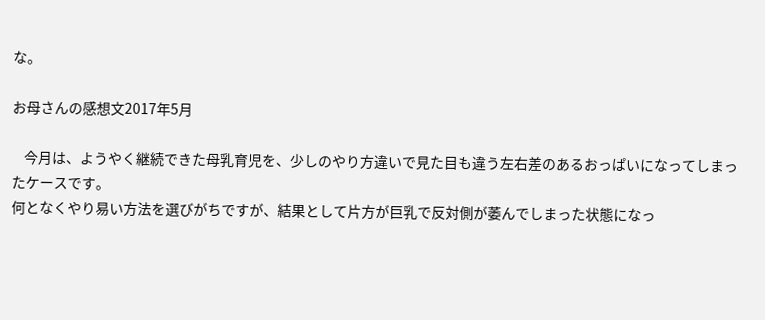な。

お母さんの感想文2017年5月

    今月は、ようやく継続できた母乳育児を、少しのやり方違いで見た目も違う左右差のあるおっぱいになってしまったケースです。
何となくやり易い方法を選びがちですが、結果として片方が巨乳で反対側が萎んでしまった状態になっ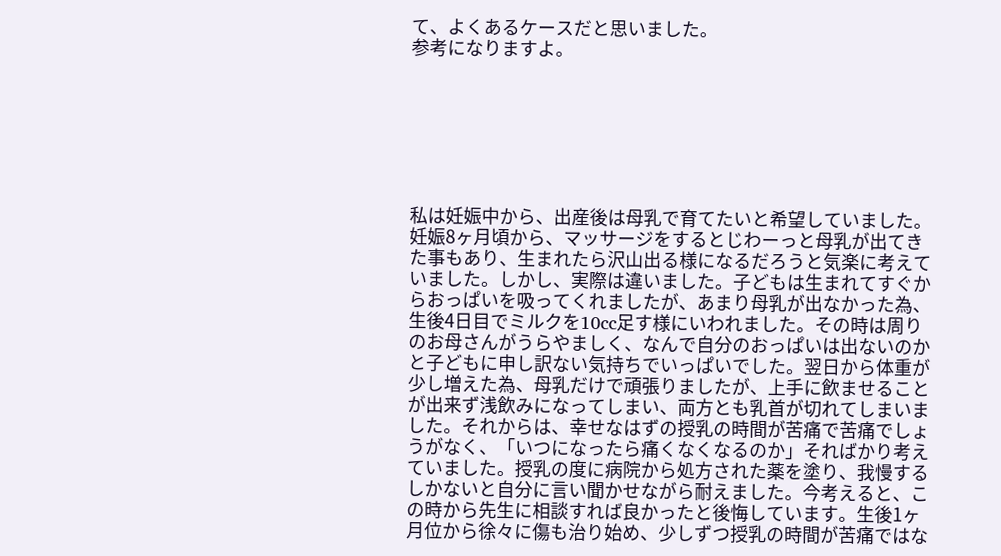て、よくあるケースだと思いました。
参考になりますよ。







私は妊娠中から、出産後は母乳で育てたいと希望していました。妊娠8ヶ月頃から、マッサージをするとじわーっと母乳が出てきた事もあり、生まれたら沢山出る様になるだろうと気楽に考えていました。しかし、実際は違いました。子どもは生まれてすぐからおっぱいを吸ってくれましたが、あまり母乳が出なかった為、生後4日目でミルクを10cc足す様にいわれました。その時は周りのお母さんがうらやましく、なんで自分のおっぱいは出ないのかと子どもに申し訳ない気持ちでいっぱいでした。翌日から体重が少し増えた為、母乳だけで頑張りましたが、上手に飲ませることが出来ず浅飲みになってしまい、両方とも乳首が切れてしまいました。それからは、幸せなはずの授乳の時間が苦痛で苦痛でしょうがなく、「いつになったら痛くなくなるのか」そればかり考えていました。授乳の度に病院から処方された薬を塗り、我慢するしかないと自分に言い聞かせながら耐えました。今考えると、この時から先生に相談すれば良かったと後悔しています。生後1ヶ月位から徐々に傷も治り始め、少しずつ授乳の時間が苦痛ではな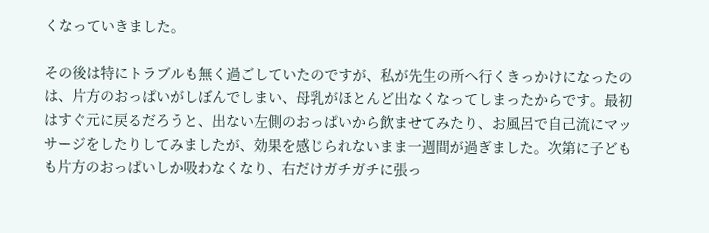くなっていきました。

その後は特にトラブルも無く過ごしていたのですが、私が先生の所へ行くきっかけになったのは、片方のおっぱいがしぼんでしまい、母乳がほとんど出なくなってしまったからです。最初はすぐ元に戻るだろうと、出ない左側のおっぱいから飲ませてみたり、お風呂で自己流にマッサージをしたりしてみましたが、効果を感じられないまま一週間が過ぎました。次第に子どもも片方のおっぱいしか吸わなくなり、右だけガチガチに張っ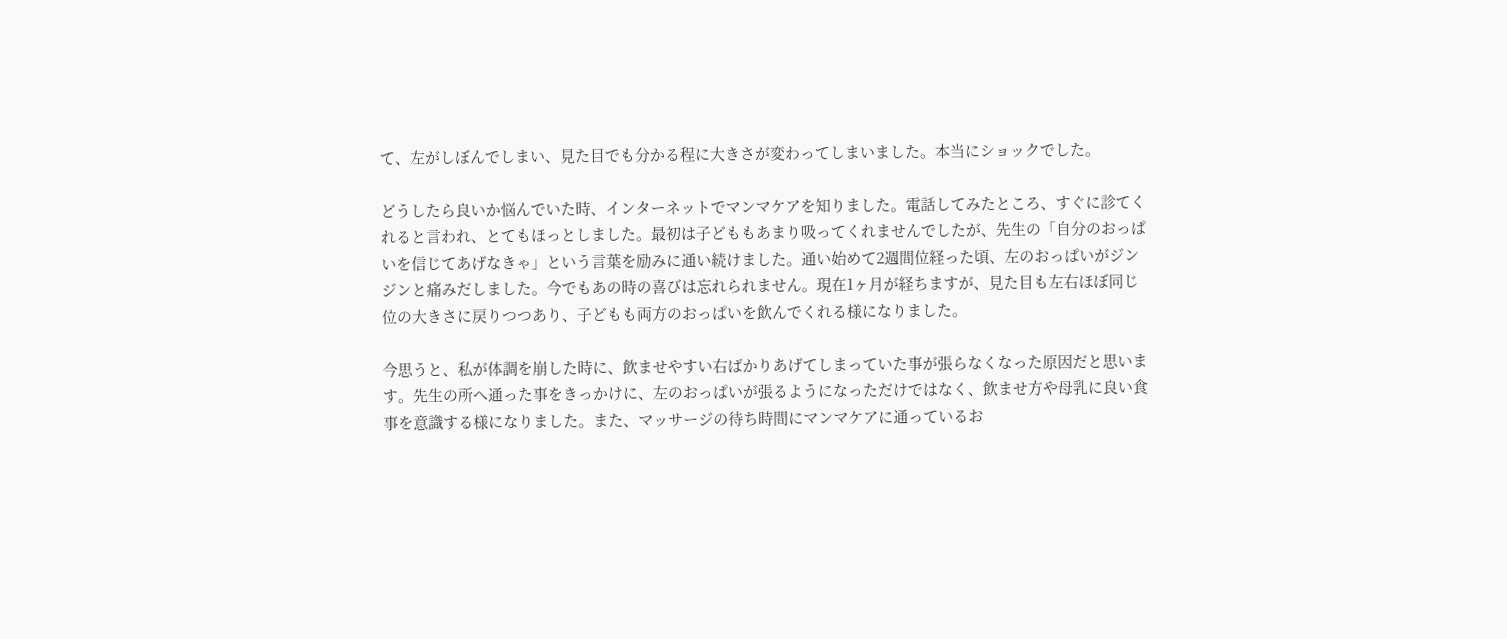て、左がしぼんでしまい、見た目でも分かる程に大きさが変わってしまいました。本当にショックでした。

どうしたら良いか悩んでいた時、インターネットでマンマケアを知りました。電話してみたところ、すぐに診てくれると言われ、とてもほっとしました。最初は子どももあまり吸ってくれませんでしたが、先生の「自分のおっぱいを信じてあげなきゃ」という言葉を励みに通い続けました。通い始めて2週間位経った頃、左のおっぱいがジンジンと痛みだしました。今でもあの時の喜びは忘れられません。現在1ヶ月が経ちますが、見た目も左右ほぼ同じ位の大きさに戻りつつあり、子どもも両方のおっぱいを飲んでくれる様になりました。

今思うと、私が体調を崩した時に、飲ませやすい右ばかりあげてしまっていた事が張らなくなった原因だと思います。先生の所へ通った事をきっかけに、左のおっぱいが張るようになっただけではなく、飲ませ方や母乳に良い食事を意識する様になりました。また、マッサージの待ち時間にマンマケアに通っているお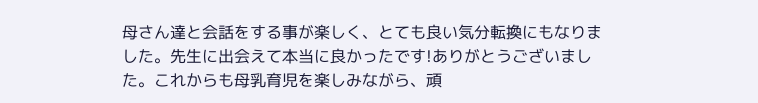母さん達と会話をする事が楽しく、とても良い気分転換にもなりました。先生に出会えて本当に良かったです!ありがとうございました。これからも母乳育児を楽しみながら、頑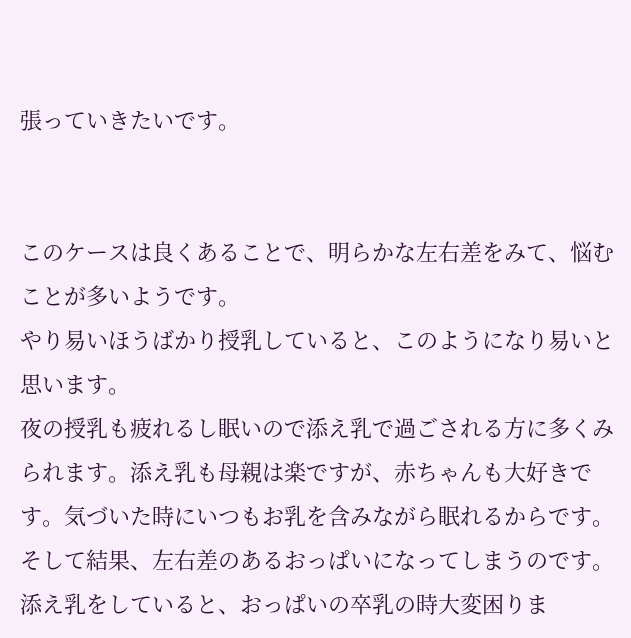張っていきたいです。


このケースは良くあることで、明らかな左右差をみて、悩むことが多いようです。
やり易いほうばかり授乳していると、このようになり易いと思います。
夜の授乳も疲れるし眠いので添え乳で過ごされる方に多くみられます。添え乳も母親は楽ですが、赤ちゃんも大好きです。気づいた時にいつもお乳を含みながら眠れるからです。そして結果、左右差のあるおっぱいになってしまうのです。
添え乳をしていると、おっぱいの卒乳の時大変困りま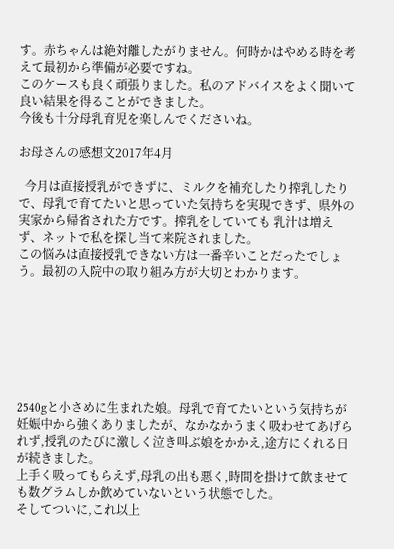す。赤ちゃんは絶対離したがりません。何時かはやめる時を考えて最初から準備が必要ですね。
このケースも良く頑張りました。私のアドバイスをよく聞いて良い結果を得ることができました。
今後も十分母乳育児を楽しんでくださいね。

お母さんの感想文2017年4月

  今月は直接授乳ができずに、ミルクを補充したり搾乳したりで、母乳で育てたいと思っていた気持ちを実現できず、県外の実家から帰省された方です。搾乳をしていても 乳汁は増えず、ネットで私を探し当て来院されました。
この悩みは直接授乳できない方は一番辛いことだったでしょう。最初の入院中の取り組み方が大切とわかります。







2540gと小さめに生まれた娘。母乳で育てたいという気持ちが妊娠中から強くありましたが、なかなかうまく吸わせてあげられず,授乳のたびに激しく泣き叫ぶ娘をかかえ,途方にくれる日が続きました。
上手く吸ってもらえず,母乳の出も悪く,時間を掛けて飲ませても数グラムしか飲めていないという状態でした。
そしてついに,これ以上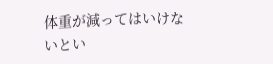体重が減ってはいけないとい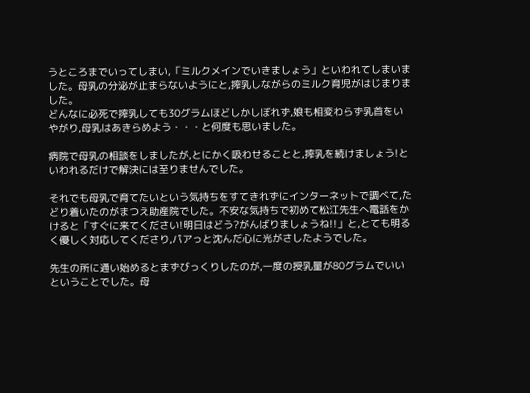うところまでいってしまい,「ミルクメインでいきましょう」といわれてしまいました。母乳の分泌が止まらないようにと,搾乳しながらのミルク育児がはじまりました。
どんなに必死で搾乳しても30グラムほどしかしぼれず,娘も相変わらず乳首をいやがり,母乳はあきらめよう・・・と何度も思いました。

病院で母乳の相談をしましたが,とにかく吸わせることと,搾乳を続けましょう!といわれるだけで解決には至りませんでした。

それでも母乳で育てたいという気持ちをすてきれずにインターネットで調べて,たどり着いたのがまつえ助産院でした。不安な気持ちで初めて松江先生へ電話をかけると「すぐに来てください!明日はどう?がんばりましょうね!!」と,とても明るく優しく対応してくださり,パアっと沈んだ心に光がさしたようでした。

先生の所に通い始めるとまずびっくりしたのが,一度の授乳量が80グラムでいいということでした。母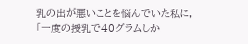乳の出が悪いことを悩んでいた私に,「一度の授乳で40グラムしか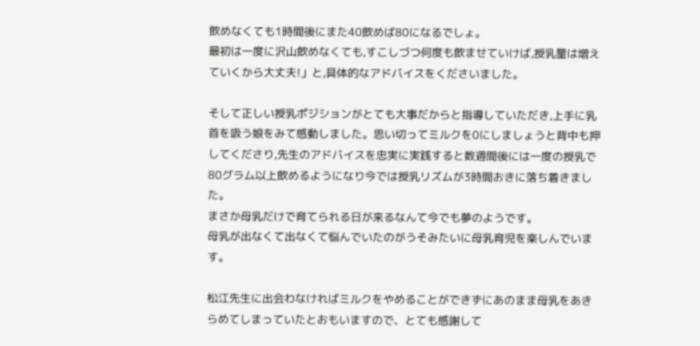飲めなくても1時間後にまた40飲めば80になるでしょ。
最初は一度に沢山飲めなくても,すこしづつ何度も飲ませていけば,授乳量は増えていくから大丈夫!」と,具体的なアドバイスをくださいました。

そして正しい授乳ポジションがとても大事だからと指導していただき,上手に乳首を吸う娘をみて感動しました。思い切ってミルクを0にしましょうと背中も押してくださり,先生のアドバイスを忠実に実践すると数週間後には一度の授乳で80グラム以上飲めるようになり今では授乳リズムが3時間おきに落ち着きました。
まさか母乳だけで育てられる日が来るなんて今でも夢のようです。
母乳が出なくて出なくて悩んでいたのがうそみたいに母乳育児を楽しんでいます。

松江先生に出会わなければミルクをやめることができずにあのまま母乳をあきらめてしまっていたとおもいますので、とても感謝して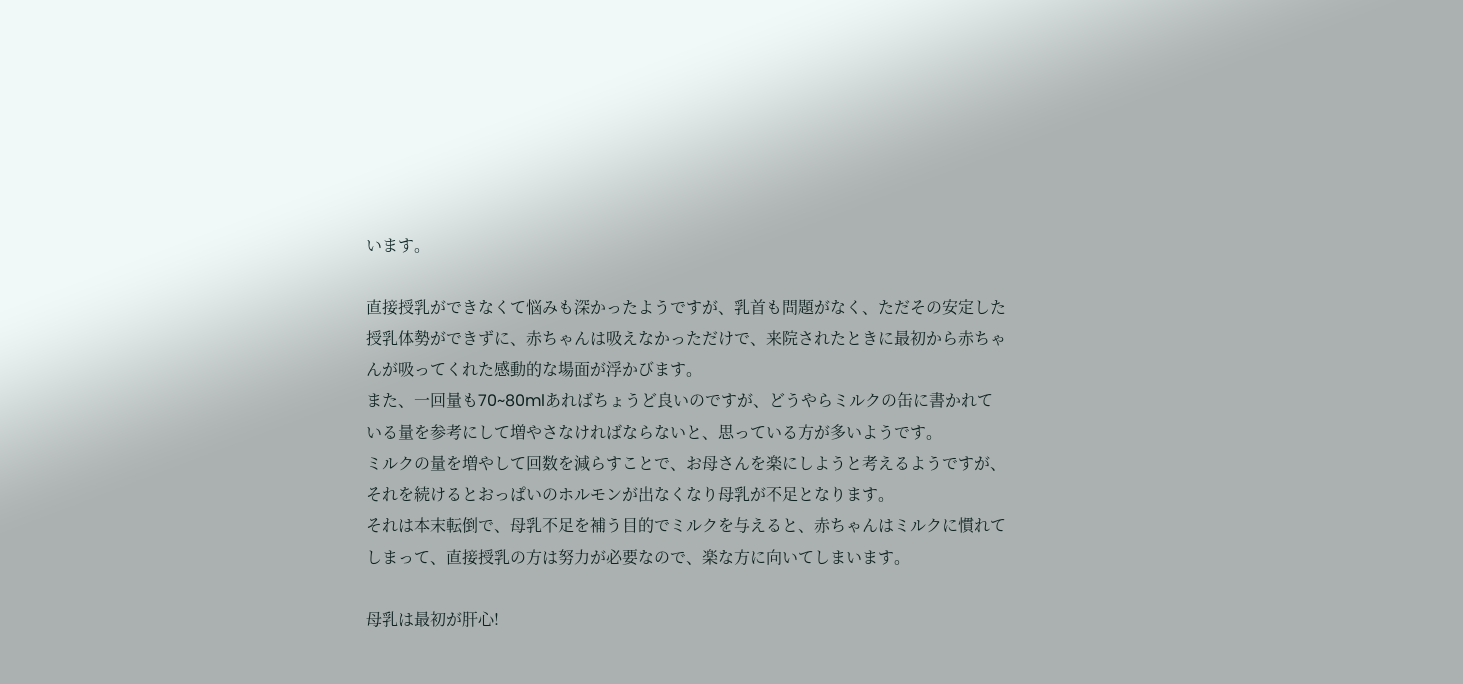います。

直接授乳ができなくて悩みも深かったようですが、乳首も問題がなく、ただその安定した授乳体勢ができずに、赤ちゃんは吸えなかっただけで、来院されたときに最初から赤ちゃんが吸ってくれた感動的な場面が浮かびます。
また、一回量も70~80mlあればちょうど良いのですが、どうやらミルクの缶に書かれている量を参考にして増やさなければならないと、思っている方が多いようです。
ミルクの量を増やして回数を減らすことで、お母さんを楽にしようと考えるようですが、それを続けるとおっぱいのホルモンが出なくなり母乳が不足となります。
それは本末転倒で、母乳不足を補う目的でミルクを与えると、赤ちゃんはミルクに慣れてしまって、直接授乳の方は努力が必要なので、楽な方に向いてしまいます。

母乳は最初が肝心!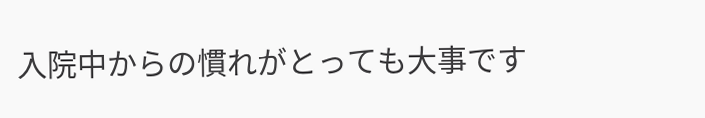入院中からの慣れがとっても大事です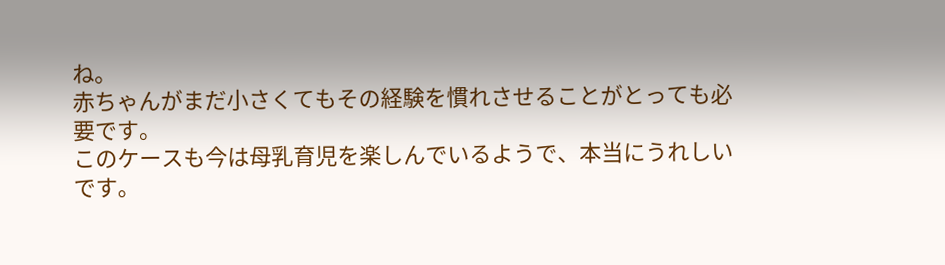ね。
赤ちゃんがまだ小さくてもその経験を慣れさせることがとっても必要です。
このケースも今は母乳育児を楽しんでいるようで、本当にうれしいです。